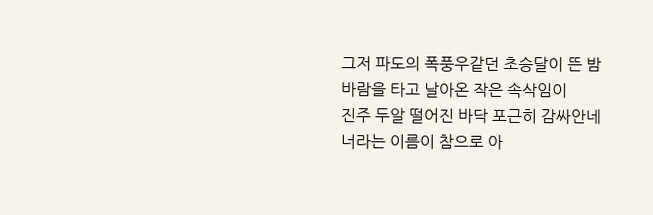그저 파도의 폭풍우같던 초승달이 뜬 밤
바람을 타고 날아온 작은 속삭임이
진주 두알 떨어진 바닥 포근히 감싸안네
너라는 이름이 참으로 아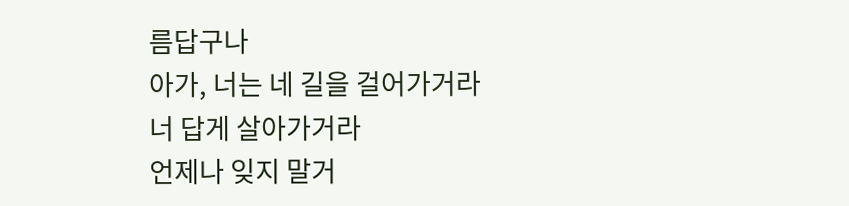름답구나
아가, 너는 네 길을 걸어가거라
너 답게 살아가거라
언제나 잊지 말거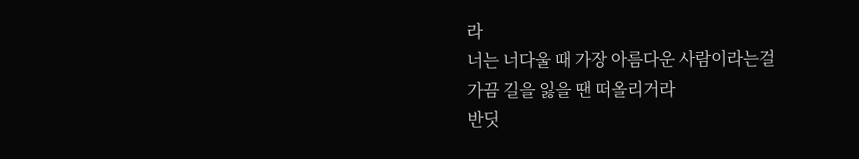라
너는 너다울 때 가장 아름다운 사람이라는걸
가끔 길을 잃을 땐 떠올리거라
반딧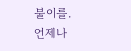불이를.
언제나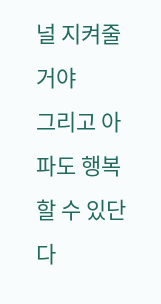널 지켜줄거야
그리고 아파도 행복할 수 있단다